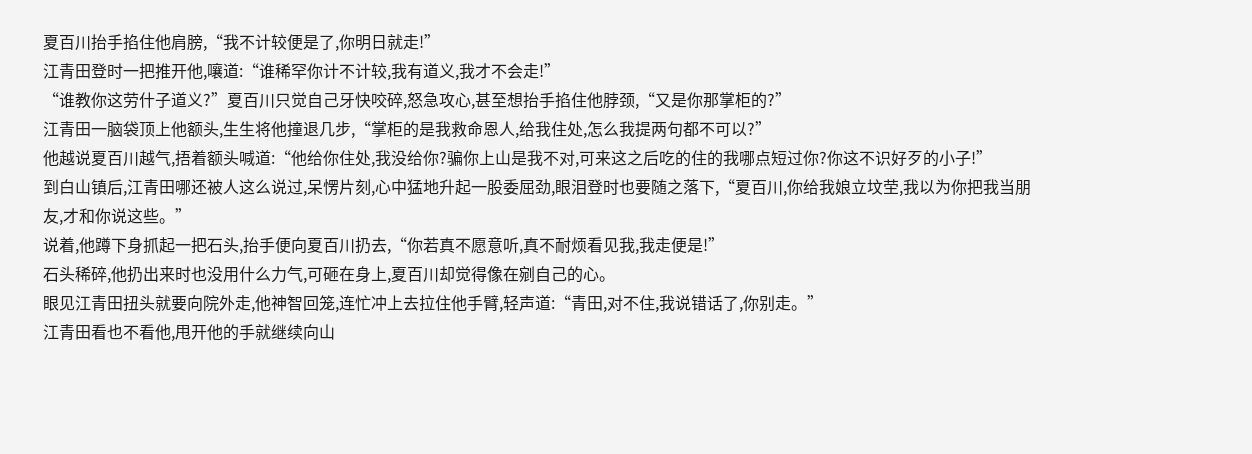夏百川抬手掐住他肩膀,“我不计较便是了,你明日就走!”
江青田登时一把推开他,嚷道:“谁稀罕你计不计较,我有道义,我才不会走!”
“谁教你这劳什子道义?”夏百川只觉自己牙快咬碎,怒急攻心,甚至想抬手掐住他脖颈,“又是你那掌柜的?”
江青田一脑袋顶上他额头,生生将他撞退几步,“掌柜的是我救命恩人,给我住处,怎么我提两句都不可以?”
他越说夏百川越气,捂着额头喊道:“他给你住处,我没给你?骗你上山是我不对,可来这之后吃的住的我哪点短过你?你这不识好歹的小子!”
到白山镇后,江青田哪还被人这么说过,呆愣片刻,心中猛地升起一股委屈劲,眼泪登时也要随之落下,“夏百川,你给我娘立坟茔,我以为你把我当朋友,才和你说这些。”
说着,他蹲下身抓起一把石头,抬手便向夏百川扔去,“你若真不愿意听,真不耐烦看见我,我走便是!”
石头稀碎,他扔出来时也没用什么力气,可砸在身上,夏百川却觉得像在剜自己的心。
眼见江青田扭头就要向院外走,他神智回笼,连忙冲上去拉住他手臂,轻声道:“青田,对不住,我说错话了,你别走。”
江青田看也不看他,甩开他的手就继续向山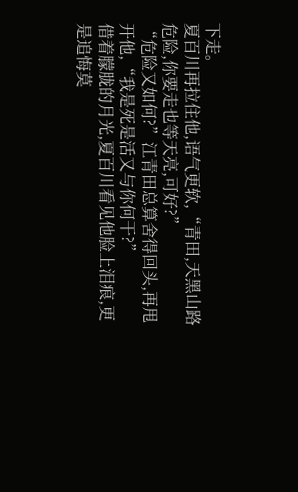下走。
夏百川再拉住他,语气更软,“青田,天黑山路危险,你要走也等天亮,可好?”
“危险又如何?”江青田总算舍得回头,再甩开他,“我是死是活又与你何干?”
借着朦胧的月光,夏百川看见他脸上泪痕,更是追悔莫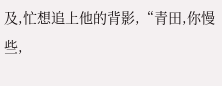及,忙想追上他的背影,“青田,你慢些,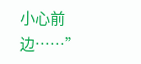小心前边……”